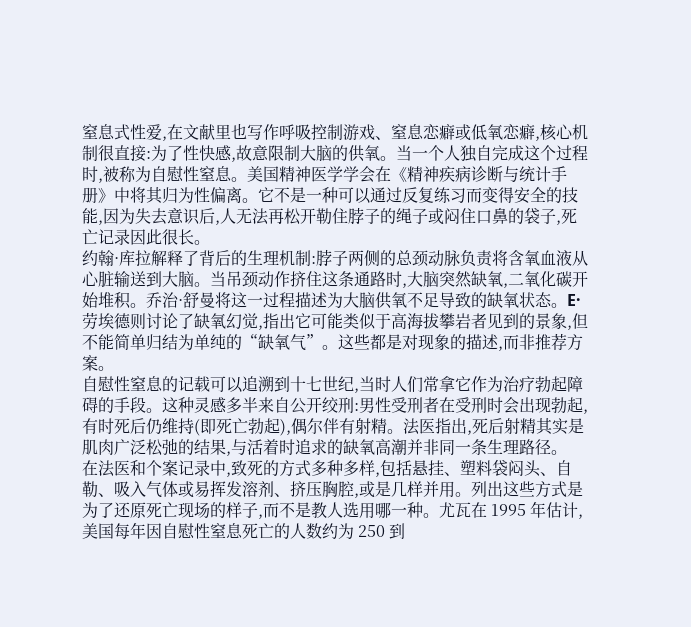窒息式性爱,在文献里也写作呼吸控制游戏、窒息恋癖或低氧恋癖,核心机制很直接:为了性快感,故意限制大脑的供氧。当一个人独自完成这个过程时,被称为自慰性窒息。美国精神医学学会在《精神疾病诊断与统计手册》中将其归为性偏离。它不是一种可以通过反复练习而变得安全的技能,因为失去意识后,人无法再松开勒住脖子的绳子或闷住口鼻的袋子,死亡记录因此很长。
约翰·库拉解释了背后的生理机制:脖子两侧的总颈动脉负责将含氧血液从心脏输送到大脑。当吊颈动作挤住这条通路时,大脑突然缺氧,二氧化碳开始堆积。乔治·舒曼将这一过程描述为大脑供氧不足导致的缺氧状态。E·劳埃德则讨论了缺氧幻觉,指出它可能类似于高海拔攀岩者见到的景象,但不能简单归结为单纯的“缺氧气”。这些都是对现象的描述,而非推荐方案。
自慰性窒息的记载可以追溯到十七世纪,当时人们常拿它作为治疗勃起障碍的手段。这种灵感多半来自公开绞刑:男性受刑者在受刑时会出现勃起,有时死后仍维持(即死亡勃起),偶尔伴有射精。法医指出,死后射精其实是肌肉广泛松弛的结果,与活着时追求的缺氧高潮并非同一条生理路径。
在法医和个案记录中,致死的方式多种多样,包括悬挂、塑料袋闷头、自勒、吸入气体或易挥发溶剂、挤压胸腔,或是几样并用。列出这些方式是为了还原死亡现场的样子,而不是教人选用哪一种。尤瓦在 1995 年估计,美国每年因自慰性窒息死亡的人数约为 250 到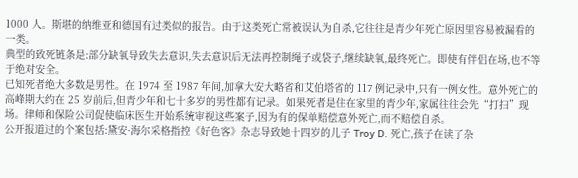1000 人。斯堪的纳维亚和德国有过类似的报告。由于这类死亡常被误认为自杀,它往往是青少年死亡原因里容易被漏看的一类。
典型的致死链条是:部分缺氧导致失去意识,失去意识后无法再控制绳子或袋子,继续缺氧,最终死亡。即使有伴侣在场,也不等于绝对安全。
已知死者绝大多数是男性。在 1974 至 1987 年间,加拿大安大略省和艾伯塔省的 117 例记录中,只有一例女性。意外死亡的高峰期大约在 25 岁前后,但青少年和七十多岁的男性都有记录。如果死者是住在家里的青少年,家属往往会先“打扫”现场。律师和保险公司促使临床医生开始系统审视这些案子,因为有的保单赔偿意外死亡,而不赔偿自杀。
公开报道过的个案包括:黛安·海尔采格指控《好色客》杂志导致她十四岁的儿子 Troy D. 死亡,孩子在读了杂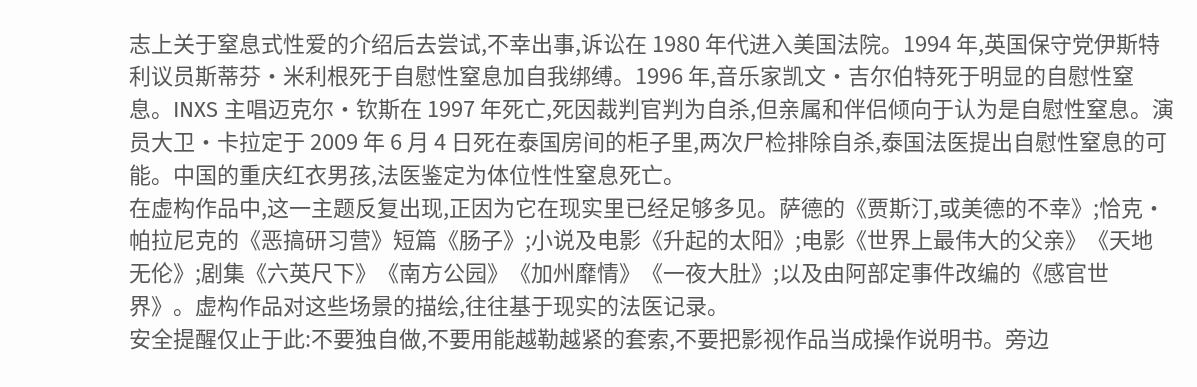志上关于窒息式性爱的介绍后去尝试,不幸出事,诉讼在 1980 年代进入美国法院。1994 年,英国保守党伊斯特利议员斯蒂芬·米利根死于自慰性窒息加自我绑缚。1996 年,音乐家凯文·吉尔伯特死于明显的自慰性窒息。INXS 主唱迈克尔·钦斯在 1997 年死亡,死因裁判官判为自杀,但亲属和伴侣倾向于认为是自慰性窒息。演员大卫·卡拉定于 2009 年 6 月 4 日死在泰国房间的柜子里,两次尸检排除自杀,泰国法医提出自慰性窒息的可能。中国的重庆红衣男孩,法医鉴定为体位性性窒息死亡。
在虚构作品中,这一主题反复出现,正因为它在现实里已经足够多见。萨德的《贾斯汀,或美德的不幸》;恰克·帕拉尼克的《恶搞研习营》短篇《肠子》;小说及电影《升起的太阳》;电影《世界上最伟大的父亲》《天地无伦》;剧集《六英尺下》《南方公园》《加州靡情》《一夜大肚》;以及由阿部定事件改编的《感官世界》。虚构作品对这些场景的描绘,往往基于现实的法医记录。
安全提醒仅止于此:不要独自做,不要用能越勒越紧的套索,不要把影视作品当成操作说明书。旁边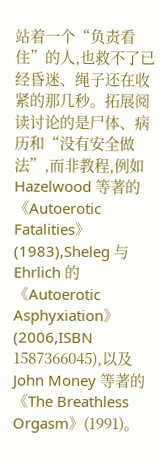站着一个“负责看住”的人,也救不了已经昏迷、绳子还在收紧的那几秒。拓展阅读讨论的是尸体、病历和“没有安全做法”,而非教程,例如 Hazelwood 等著的《Autoerotic Fatalities》(1983),Sheleg 与 Ehrlich 的《Autoerotic Asphyxiation》(2006,ISBN 1587366045),以及 John Money 等著的《The Breathless Orgasm》(1991)。